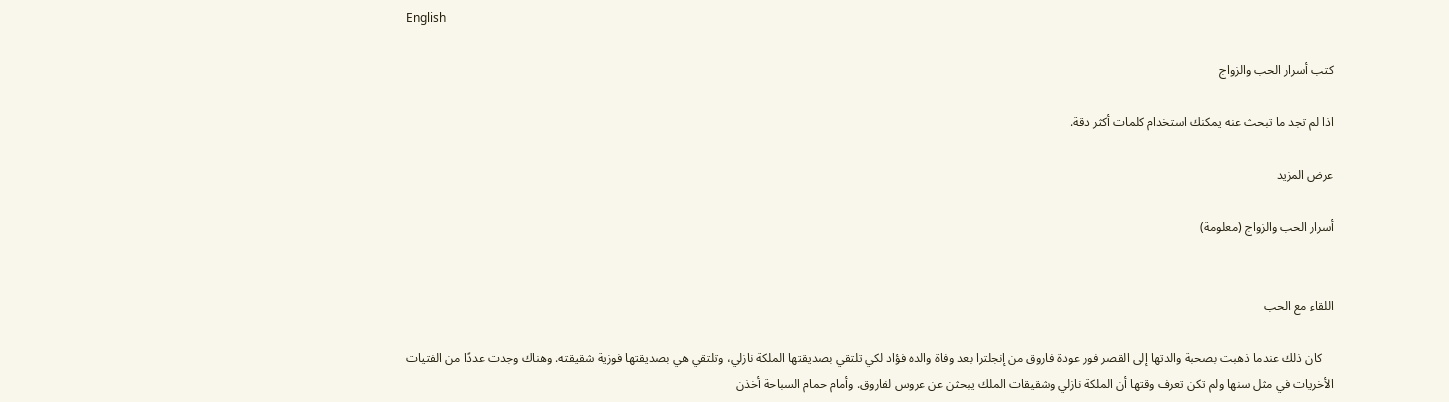English

كتب أسرار الحب والزواج

اذا لم تجد ما تبحث عنه يمكنك استخدام كلمات أكثر دقة.

عرض المزيد

أسرار الحب والزواج (معلومة)


اللقاء مع الحب

    كان ذلك عندما ذهبت بصحبة والدتها إلى القصر فور عودة فاروق من إنجلترا بعد وفاة والده فؤاد لكي تلتقي بصديقتها الملكة نازلي، وتلتقي هي بصديقتها فوزية شقيقته. وهناك وجدت عددًا من الفتيات الأخريات في مثل سنها ولم تكن تعرف وقتها أن الملكة نازلي وشقيقات الملك يبحثن عن عروس لفاروق. وأمام حمام السباحة أخذن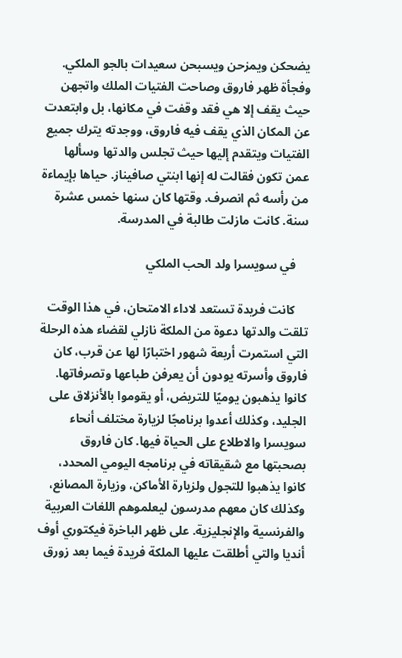يضحكن ويمزحن ويسبحن سعيدات بالجو الملكي. وفجأة ظهر فاروق وصاحت الفتيات الملك واتجهن حيث يقف إلا هي فقد وقفت في مكانها، بل وابتعدت عن المكان الذي يقف فيه فاروق، ووجدته يترك جميع الفتيات ويتقدم إليها حيث تجلس والدتها وسألها عمن تكون فقالت له إنها ابنتي صافيناز. حياها بإيماءة من رأسه ثم انصرف. وقتها كان سنها خمس عشرة سنة. كانت مازلت طالبة في المدرسة.

    في سويسرا ولد الحب الملكي

    كانت فريدة تستعد لاداء الامتحان، في هذا الوقت تلقت والدتها دعوة من الملكة نازلي لقضاء هذه الرحلة التي استمرت أربعة شهور اختبارًا لها عن قرب، كان فاروق وأسرته يودون أن يعرفن طباعها وتصرفاتها. كانوا يذهبون يوميًا للتريض، أو يقوموا بالأنزلاق على الجليد، وكذلك أعدوا برنامجًا لزيارة مختلف أنحاء سويسرا والاطلاع على الحياة فيها. كان فاروق بصحبتها مع شقيقاته في برنامجه اليومي المحدد، كانوا يذهبوا للتجول ولزيارة الأماكن، وزيارة المصانع، وكذلك كان معهم مدرسون ليعلموهم اللغات العربية والفرنسية والإنجليزية. على ظهر الباخرة فيكتوري أوف أنديا والتي أطلقت عليها الملكة فريدة فيما بعد زورق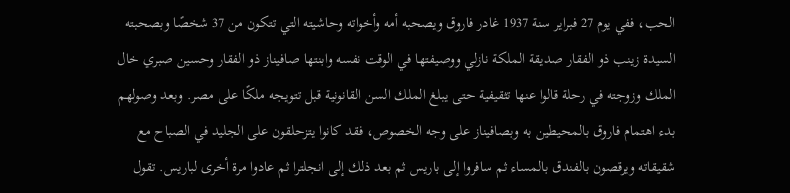الحب، ففي يوم 27 فبراير سنة 1937 غادر فاروق ويصحبه أمه وأخواته وحاشيته التي تتكون من 37 شخصًا وبصحبته السيدة زينب ذو الفقار صديقة الملكة نازلي ووصيفتها في الوقت نفسه وابنتها صافيناز ذو الفقار وحسين صبري خال الملك وزوجته في رحلة قالوا عنها تثقيفية حتى يبلغ الملك السن القانونية قبل تتويجه ملكًا على مصر. وبعد وصولهم بدء اهتمام فاروق بالمحيطين به وبصافيناز على وجه الخصوص، فقد كانوا يتزحلقون على الجليد في الصباح مع شقيقاته ويرقصون بالفندق بالمساء ثم سافروا إلى باريس ثم بعد ذلك إلى انجلترا ثم عادوا مرة أخرى لباريس. تقول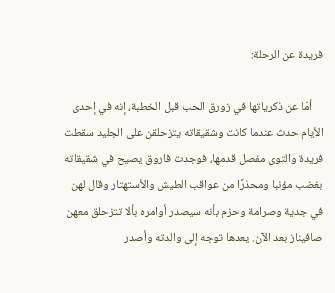فريدة عن الرحلة:

    أمّا عن ذكرياتها في زورق الحب قبل الخطبة، إنه في إحدى الأيام حدث عندما كانت وشقيقاته يتزحلقن على الجليد سقطت فريدة والتوى مفصل قدمها، فوجدت فاروق يصيح في شقيقاته بغضب مؤنبا ومحذرًا من عواقب الطيش والأستهتار وقال لهن في جدية وصرامة وحزم بأنه سيصدر أوامره بألا تتزحلق معهن صافيناز بعد الآن. يعدها توجه إلى والدته وأصدر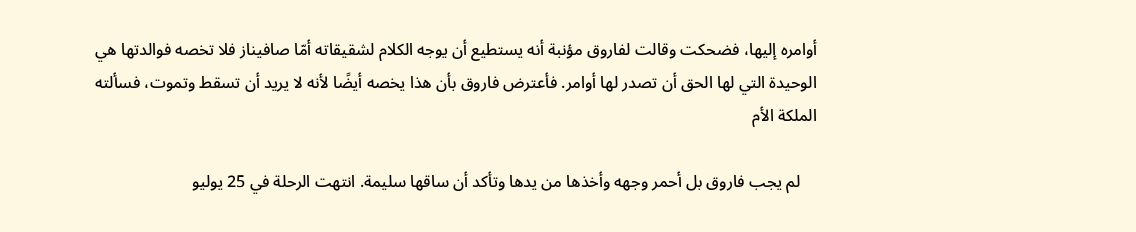أوامره إليها، فضحكت وقالت لفاروق مؤنبة أنه يستطيع أن يوجه الكلام لشقيقاته أمّا صافيناز فلا تخصه فوالدتها هي الوحيدة التي لها الحق أن تصدر لها أوامر. فأعترض فاروق بأن هذا يخصه أيضًا لأنه لا يريد أن تسقط وتموت، فسألته الملكة الأم

    لم يجب فاروق بل أحمر وجهه وأخذها من يدها وتأكد أن ساقها سليمة. انتهت الرحلة في 25 يوليو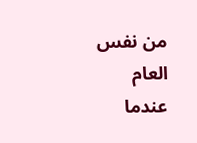من نفس العام عندما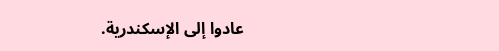عادوا إلى الإسكندرية.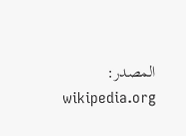المصدر: wikipedia.org